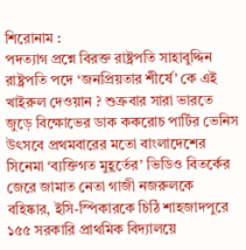শিরোনাম :
পদত্যাগ প্রশ্নে বিরক্ত রাষ্ট্রপতি সাহাবুদ্দিন রাষ্ট্রপতি পদে ‘জনপ্রিয়তার শীর্ষে’ কে এই খাইরুল দেওয়ান ? শুক্রবার সারা ভারতে জুড়ে বিক্ষোভের ডাক ককরোচ পার্টির ভেনিস উৎসবে প্রথমবারের মতো বাংলাদেশের সিনেমা ‘ব্যক্তিগত মুহূর্তের’ ভিডিও বিতর্কের জেরে জামাত নেতা গাজী নজরুলকে বহিষ্কার, ইসি-স্পিকারকে চিঠি শাহজাদপুরে ১৫৫ সরকারি প্রাথমিক বিদ্যালয়ে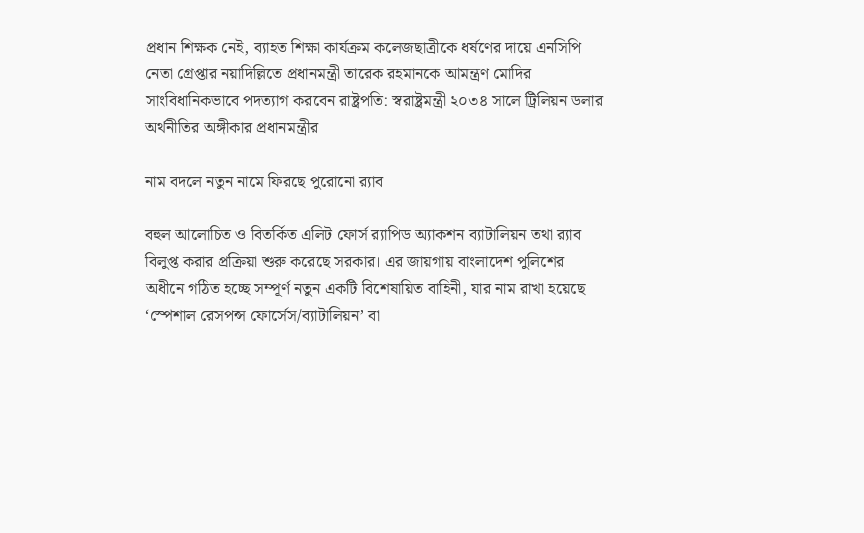প্রধান শিক্ষক নেই, ব্যাহত শিক্ষা কার্যক্রম কলেজছাত্রীকে ধর্ষণের দায়ে এনসিপি নেতা গ্রেপ্তার নয়াদিল্লিতে প্রধানমন্ত্রী তারেক রহমানকে আমন্ত্রণ মোদির সাংবিধানিকভাবে পদত্যাগ করবেন রাষ্ট্রপতি: স্বরাষ্ট্রমন্ত্রী ২০৩৪ সালে ট্রিলিয়ন ডলার অর্থনীতির অঙ্গীকার প্রধানমন্ত্রীর

নাম বদলে নতুন নামে ফিরছে পুরোনো র‌্যাব

বহুল আলোচিত ও বিতর্কিত এলিট ফোর্স র‌্যাপিড অ্যাকশন ব্যাটালিয়ন তথা র‌্যাব বিলুপ্ত করার প্রক্রিয়া শুরু করেছে সরকার। এর জায়গায় বাংলাদেশ পুলিশের অধীনে গঠিত হচ্ছে সম্পূর্ণ নতুন একটি বিশেষায়িত বাহিনী, যার নাম রাখা হয়েছে ‘স্পেশাল রেসপন্স ফোর্সেস/ব্যাটালিয়ন’ বা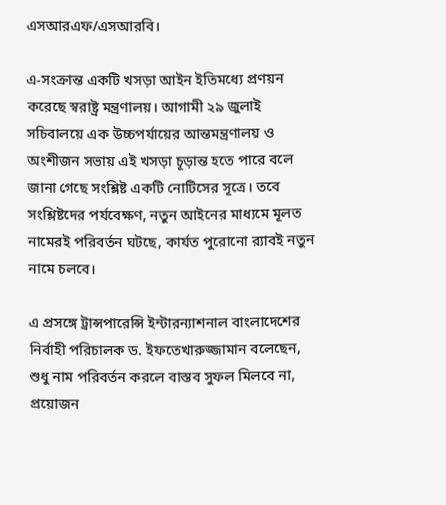এসআরএফ/এসআরবি।

এ-সংক্রান্ত একটি খসড়া আইন ইতিমধ্যে প্রণয়ন করেছে স্বরাষ্ট্র মন্ত্রণালয়। আগামী ২৯ জুলাই সচিবালয়ে এক উচ্চপর্যায়ের আন্তমন্ত্রণালয় ও অংশীজন সভায় এই খসড়া চূড়ান্ত হতে পারে বলে জানা গেছে সংশ্লিষ্ট একটি নোটিসের সূত্রে। তবে সংশ্লিষ্টদের পর্যবেক্ষণ, নতুন আইনের মাধ্যমে মূলত নামেরই পরিবর্তন ঘটছে, কার্যত পুরোনো র‌্যাবই নতুন নামে চলবে।

এ প্রসঙ্গে ট্রান্সপারেন্সি ইন্টারন্যাশনাল বাংলাদেশের নির্বাহী পরিচালক ড. ইফতেখারুজ্জামান বলেছেন, শুধু নাম পরিবর্তন করলে বাস্তব সুফল মিলবে না, প্রয়োজন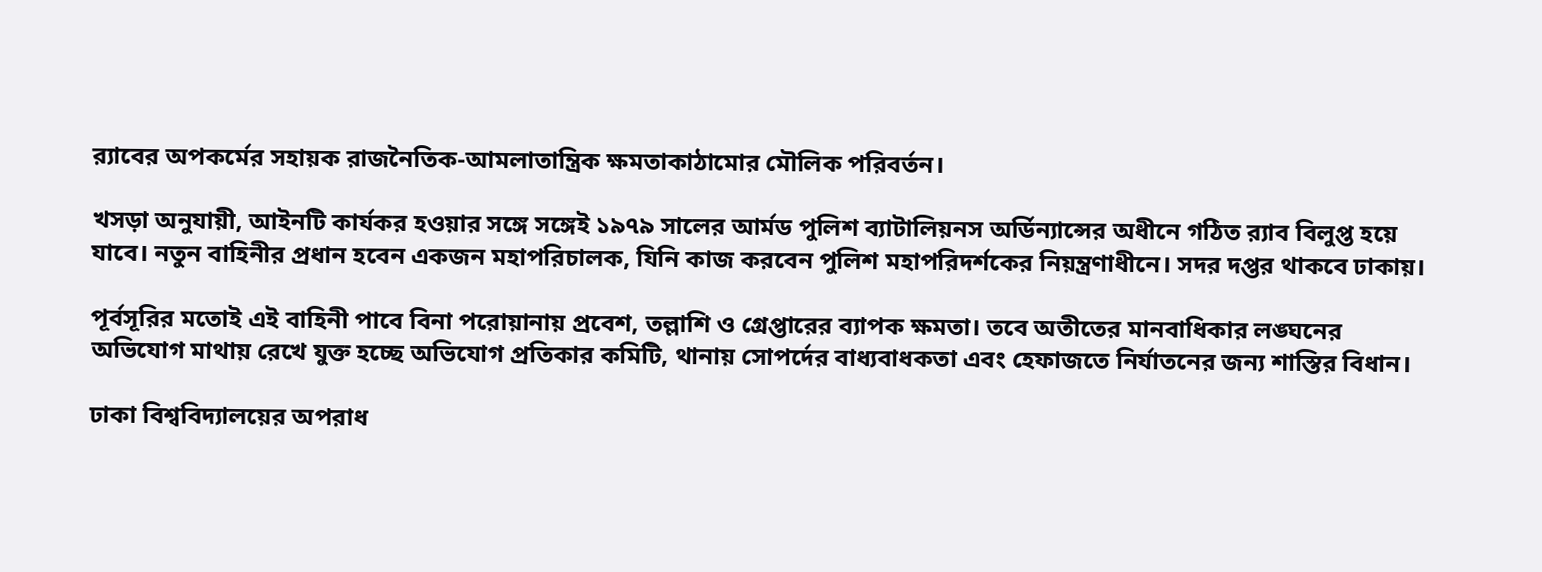র‌্যাবের অপকর্মের সহায়ক রাজনৈতিক-আমলাতান্ত্রিক ক্ষমতাকাঠামোর মৌলিক পরিবর্তন।

খসড়া অনুযায়ী, আইনটি কার্যকর হওয়ার সঙ্গে সঙ্গেই ১৯৭৯ সালের আর্মড পুলিশ ব্যাটালিয়নস অর্ডিন্যান্সের অধীনে গঠিত র‌্যাব বিলুপ্ত হয়ে যাবে। নতুন বাহিনীর প্রধান হবেন একজন মহাপরিচালক, যিনি কাজ করবেন পুলিশ মহাপরিদর্শকের নিয়ন্ত্রণাধীনে। সদর দপ্তর থাকবে ঢাকায়।

পূর্বসূরির মতোই এই বাহিনী পাবে বিনা পরোয়ানায় প্রবেশ, তল্লাশি ও গ্রেপ্তারের ব্যাপক ক্ষমতা। তবে অতীতের মানবাধিকার লঙ্ঘনের অভিযোগ মাথায় রেখে যুক্ত হচ্ছে অভিযোগ প্রতিকার কমিটি, থানায় সোপর্দের বাধ্যবাধকতা এবং হেফাজতে নির্যাতনের জন্য শাস্তির বিধান।

ঢাকা বিশ্ববিদ্যালয়ের অপরাধ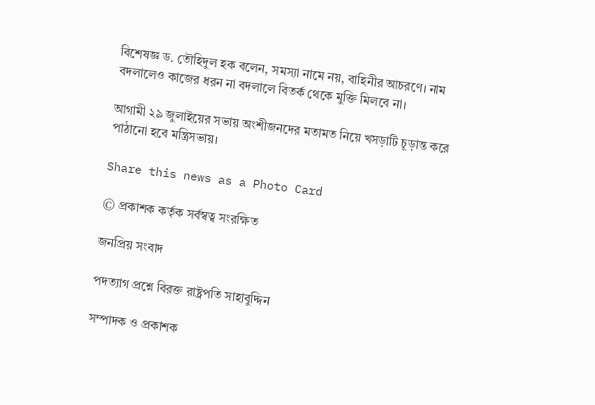বিশেষজ্ঞ ড. তৌহিদুল হক বলেন, সমস্যা নামে নয়, বাহিনীর আচরণে। নাম বদলালেও কাজের ধরন না বদলালে বিতর্ক থেকে মুক্তি মিলবে না।

আগামী ২৯ জুলাইয়ের সভায় অংশীজনদের মতামত নিয়ে খসড়াটি চূড়ান্ত করে পাঠানো হবে মন্ত্রিসভায়।

Share this news as a Photo Card

© প্রকাশক কর্তৃক সর্বস্বত্ব সংরক্ষিত

জনপ্রিয় সংবাদ

পদত্যাগ প্রশ্নে বিরক্ত রাষ্ট্রপতি সাহাবুদ্দিন

সম্পাদক ও প্রকাশক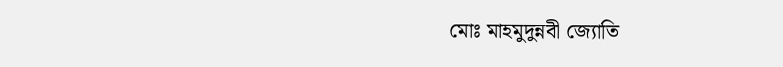মোঃ মাহমুদুন্নবী জ্যোতি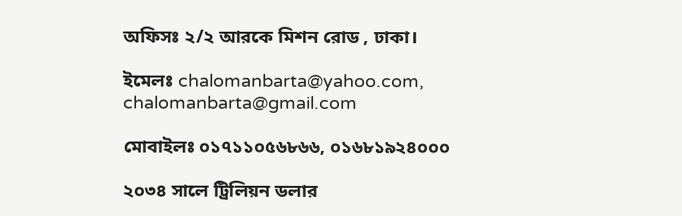অফিসঃ ২/২ আরকে মিশন রোড , ঢাকা।

ইমেলঃ chalomanbarta@yahoo.com, chalomanbarta@gmail.com

মোবাইলঃ ০১৭১১০৫৬৮৬৬, ০১৬৮১৯২৪০০০

২০৩৪ সালে ট্রিলিয়ন ডলার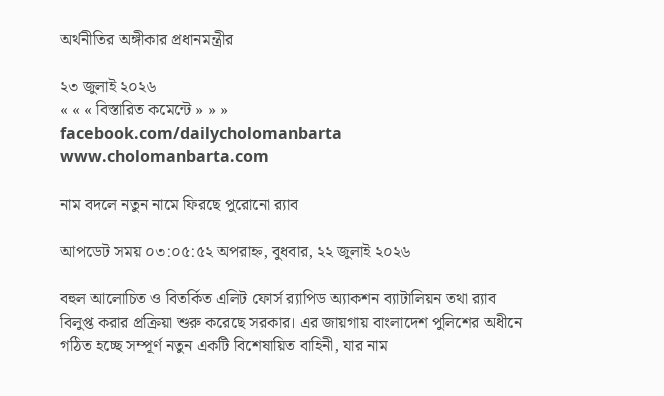অর্থনীতির অঙ্গীকার প্রধানমন্ত্রীর

২৩ জুলাই ২০২৬
« « « বিস্তারিত কমেন্টে » » »
facebook.com/dailycholomanbarta
www.cholomanbarta.com

নাম বদলে নতুন নামে ফিরছে পুরোনো র‌্যাব

আপডেট সময় ০৩:০৫:৫২ অপরাহ্ন, বুধবার, ২২ জুলাই ২০২৬

বহুল আলোচিত ও বিতর্কিত এলিট ফোর্স র‌্যাপিড অ্যাকশন ব্যাটালিয়ন তথা র‌্যাব বিলুপ্ত করার প্রক্রিয়া শুরু করেছে সরকার। এর জায়গায় বাংলাদেশ পুলিশের অধীনে গঠিত হচ্ছে সম্পূর্ণ নতুন একটি বিশেষায়িত বাহিনী, যার নাম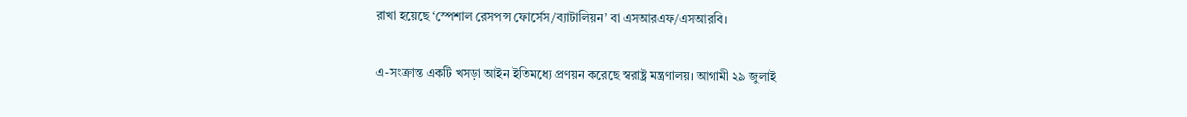রাখা হয়েছে ‘স্পেশাল রেসপন্স ফোর্সেস/ব্যাটালিয়ন’ বা এসআরএফ/এসআরবি।

এ-সংক্রান্ত একটি খসড়া আইন ইতিমধ্যে প্রণয়ন করেছে স্বরাষ্ট্র মন্ত্রণালয়। আগামী ২৯ জুলাই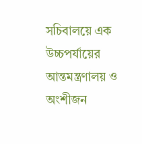সচিবালয়ে এক উচ্চপর্যায়ের আন্তমন্ত্রণালয় ও অংশীজন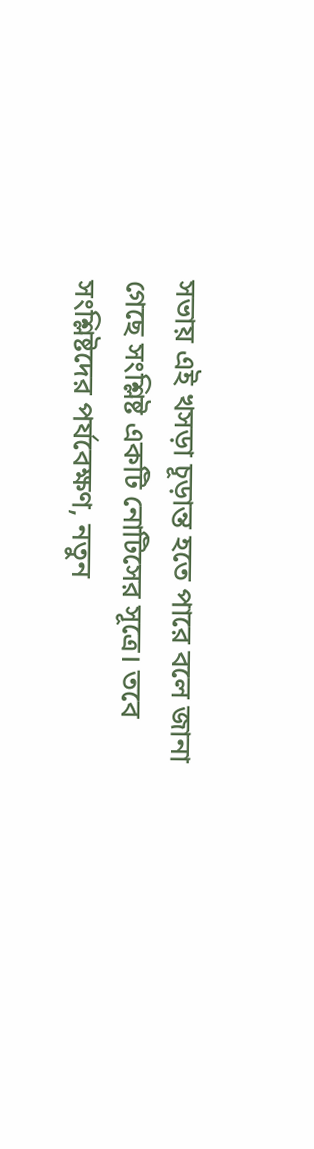সভায় এই খসড়া চূড়ান্ত হতে পারে বলে জানা গেছে সংশ্লিষ্ট একটি নোটিসের সূত্রে। তবে সংশ্লিষ্টদের পর্যবেক্ষণ, নতুন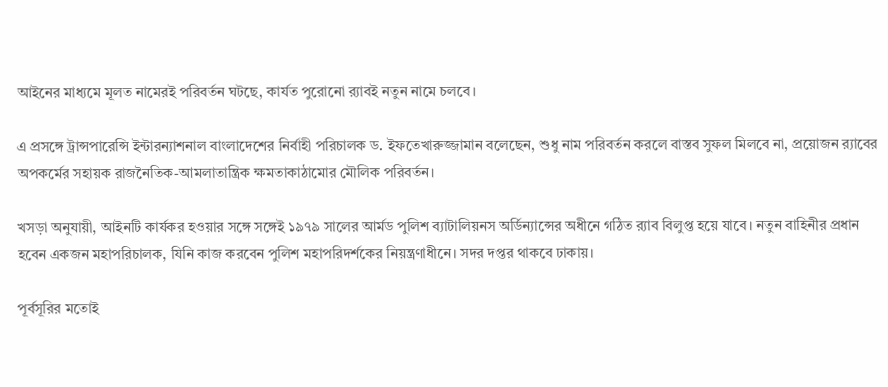আইনের মাধ্যমে মূলত নামেরই পরিবর্তন ঘটছে, কার্যত পুরোনো র‌্যাবই নতুন নামে চলবে।

এ প্রসঙ্গে ট্রান্সপারেন্সি ইন্টারন্যাশনাল বাংলাদেশের নির্বাহী পরিচালক ড. ইফতেখারুজ্জামান বলেছেন, শুধু নাম পরিবর্তন করলে বাস্তব সুফল মিলবে না, প্রয়োজন র‌্যাবের অপকর্মের সহায়ক রাজনৈতিক-আমলাতান্ত্রিক ক্ষমতাকাঠামোর মৌলিক পরিবর্তন।

খসড়া অনুযায়ী, আইনটি কার্যকর হওয়ার সঙ্গে সঙ্গেই ১৯৭৯ সালের আর্মড পুলিশ ব্যাটালিয়নস অর্ডিন্যান্সের অধীনে গঠিত র‌্যাব বিলুপ্ত হয়ে যাবে। নতুন বাহিনীর প্রধান হবেন একজন মহাপরিচালক, যিনি কাজ করবেন পুলিশ মহাপরিদর্শকের নিয়ন্ত্রণাধীনে। সদর দপ্তর থাকবে ঢাকায়।

পূর্বসূরির মতোই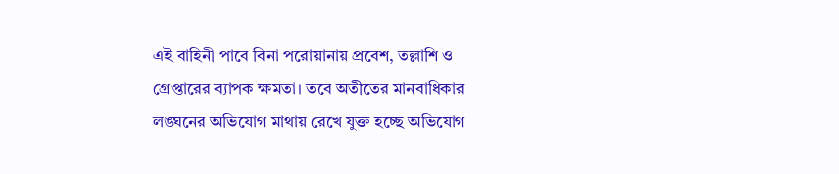এই বাহিনী পাবে বিনা পরোয়ানায় প্রবেশ, তল্লাশি ও গ্রেপ্তারের ব্যাপক ক্ষমতা। তবে অতীতের মানবাধিকার লঙ্ঘনের অভিযোগ মাথায় রেখে যুক্ত হচ্ছে অভিযোগ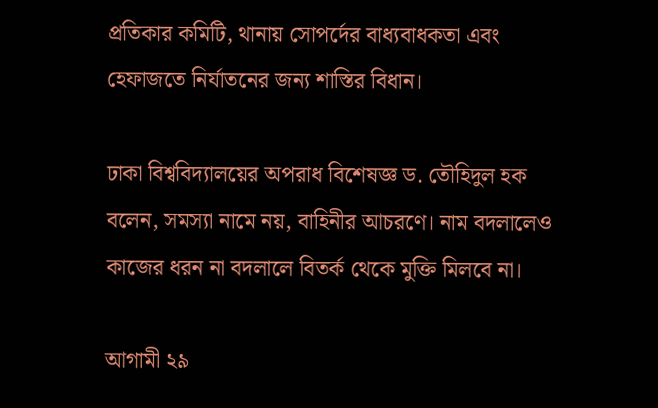প্রতিকার কমিটি, থানায় সোপর্দের বাধ্যবাধকতা এবং হেফাজতে নির্যাতনের জন্য শাস্তির বিধান।

ঢাকা বিশ্ববিদ্যালয়ের অপরাধ বিশেষজ্ঞ ড. তৌহিদুল হক বলেন, সমস্যা নামে নয়, বাহিনীর আচরণে। নাম বদলালেও কাজের ধরন না বদলালে বিতর্ক থেকে মুক্তি মিলবে না।

আগামী ২৯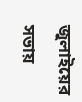জুলাইয়ের সভায়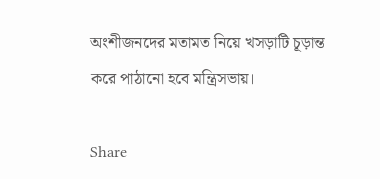অংশীজনদের মতামত নিয়ে খসড়াটি চূড়ান্ত করে পাঠানো হবে মন্ত্রিসভায়।

Share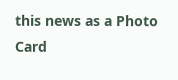this news as a Photo Card